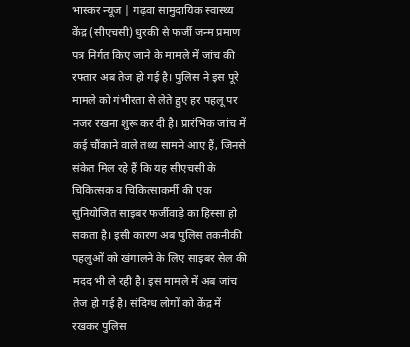भास्कर न्यूज | गढ़वा सामुदायिक स्वास्थ्य केंद्र (सीएचसी) धुरकी से फर्जी जन्म प्रमाण पत्र निर्गत किए जाने के मामले में जांच की रफ्तार अब तेज हो गई है। पुलिस ने इस पूरे मामले को गंभीरता से लेते हुए हर पहलू पर नजर रखना शुरू कर दी है। प्रारंभिक जांच में कई चौंकाने वाले तथ्य सामने आए हैं, जिनसे संकेत मिल रहे हैं कि यह सीएचसी के चिकित्सक व चिकित्साकर्मी की एक सुनियोजित साइबर फर्जीवाड़े का हिस्सा हो सकता है। इसी कारण अब पुलिस तकनीकी पहलुओं को खंगालने के लिए साइबर सेल की मदद भी ले रही है। इस मामले में अब जांच तेज हो गई है। संदिग्ध लोगों को केंद्र में रखकर पुलिस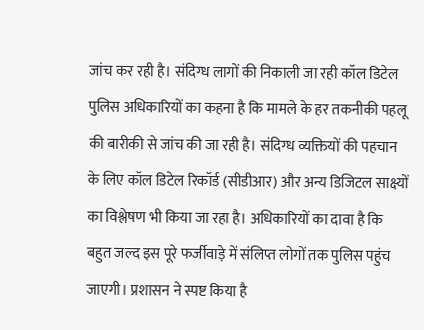जांच कर रही है। संदिग्ध लागों की निकाली जा रही कॉल डिटेल पुलिस अधिकारियों का कहना है कि मामले के हर तकनीकी पहलू की बारीकी से जांच की जा रही है। संदिग्ध व्यक्तियों की पहचान के लिए कॉल डिटेल रिकॉर्ड (सीडीआर) और अन्य डिजिटल साक्ष्यों का विश्लेषण भी किया जा रहा है। अधिकारियों का दावा है कि बहुत जल्द इस पूरे फर्जीवाड़े में संलिप्त लोगों तक पुलिस पहुंच जाएगी। प्रशासन ने स्पष्ट किया है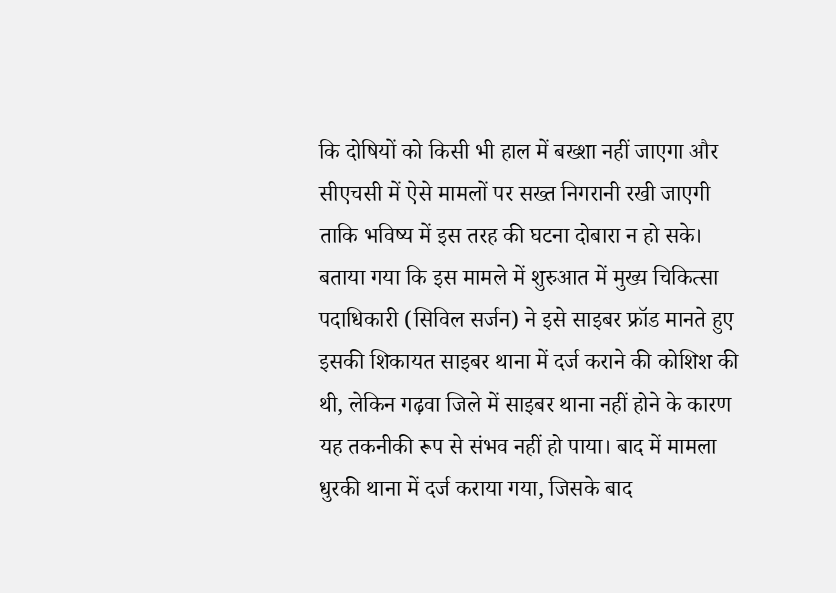कि दोषियों को किसी भी हाल में बख्शा नहीं जाएगा और सीएचसी में ऐसे मामलों पर सख्त निगरानी रखी जाएगी ताकि भविष्य में इस तरह की घटना दोबारा न हो सके। बताया गया कि इस मामले में शुरुआत में मुख्य चिकित्सा पदाधिकारी (सिविल सर्जन) ने इसे साइबर फ्रॉड मानते हुए इसकी शिकायत साइबर थाना में दर्ज कराने की कोशिश की थी, लेकिन गढ़वा जिले में साइबर थाना नहीं होने के कारण यह तकनीकी रूप से संभव नहीं हो पाया। बाद में मामला धुरकी थाना में दर्ज कराया गया, जिसके बाद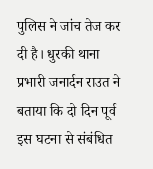पुलिस ने जांच तेज कर दी है। धुरकी थाना प्रभारी जनार्दन राउत ने बताया कि दो दिन पूर्व इस घटना से संबंधित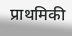प्राथमिकी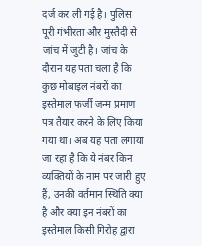दर्ज कर ली गई है। पुलिस पूरी गंभीरता और मुस्तैदी से जांच में जुटी है। जांच के दौरान यह पता चला है कि कुछ मोबाइल नंबरों का इस्तेमाल फर्जी जन्म प्रमाण पत्र तैयार करने के लिए किया गया था। अब यह पता लगाया जा रहा है कि ये नंबर किन व्यक्तियों के नाम पर जारी हुए हैं, उनकी वर्तमान स्थिति क्या है और क्या इन नंबरों का इस्तेमाल किसी गिरोह द्वारा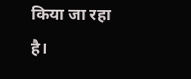किया जा रहा है।